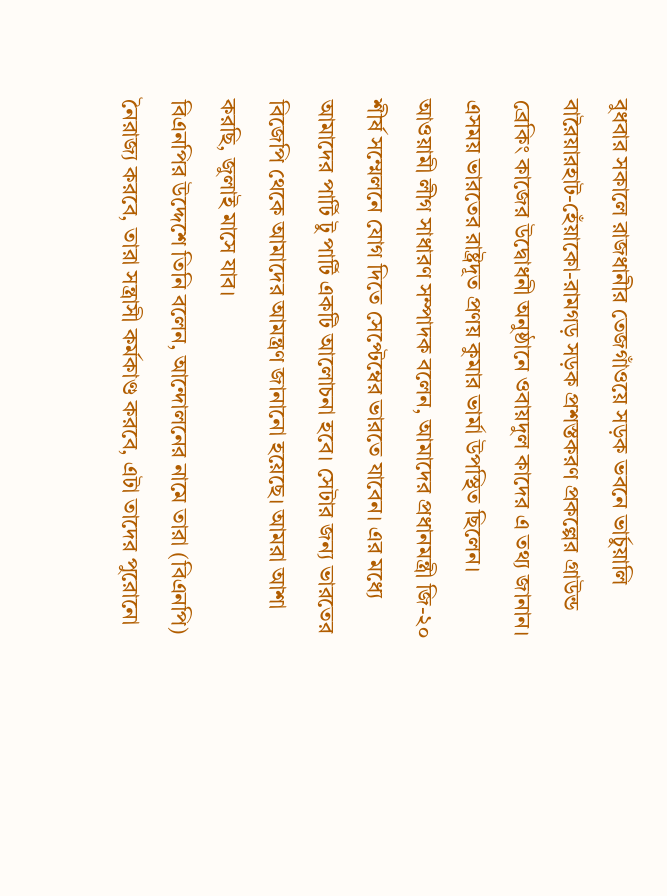বুধবার সকালে রাজধানীর তেজগাঁওয়ে সড়ক ভবনে ভার্চুয়ালি বারৈয়ারহাট-হেঁয়াকো-রামগড় সড়ক প্রশস্তকরণ প্রকল্পের গ্রাউন্ড ব্রেকিং কাজের উদ্বোধনী অনুষ্ঠানে ওবায়দুল কাদের এ তথ্য জানান। এসময় ভারতের রাষ্ট্রদূত প্রণয় কুমার ভার্মা উপস্থিত ছিলেন।
আওয়ামী লীগ সাধারণ সম্পাদক বলেন, আমাদের প্রধানমন্ত্রী জি-২০ শীর্ষ সম্মেলনে যোগ দিতে সেপ্টেম্বের ভারতে যাবেন। এর মধ্যে আমাদের পার্টি টু পার্টি একটি আলোচনা হবে। সেটার জন্য ভারতের বিজেপি থেকে আমাদের আমন্ত্রণ জানানো হয়েছে। আমরা আশা করছি, জুলাই মাসে যাব।
বিএনপির উদ্দেশে তিনি বলেন, আন্দোলনের নামে তারা (বিএনপি) নৈরাজ্য করবে, তারা সন্ত্রাসী কর্মকাণ্ড করবে, এটা তাদের পুরোনো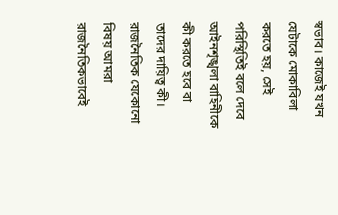স্বভাব। কাজেই যখন যেটাকে মোকাবিলা করতে হয়, সেই পরিস্থিতিই বলে দেবে আইনশৃঙ্খলা বাহিনীকে কী করতে হবে বা তাদের দায়িত্ব কী। রাজনৈতিক যেকোনো বিষয় আমরা রাজনৈতিকভাবেই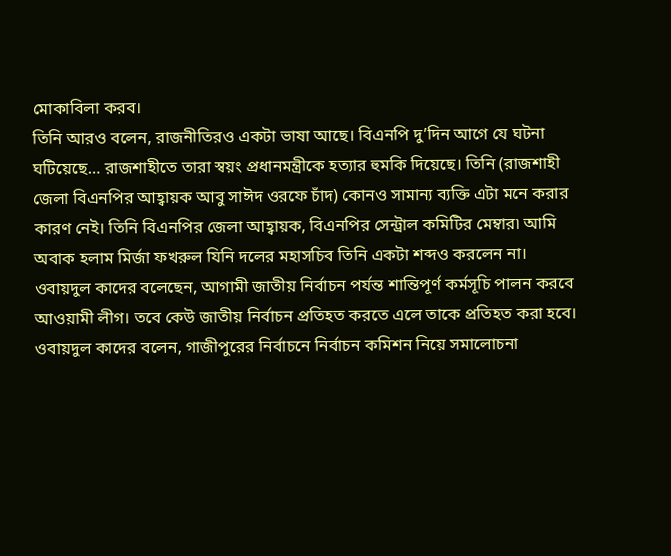মোকাবিলা করব।
তিনি আরও বলেন, রাজনীতিরও একটা ভাষা আছে। বিএনপি দু’দিন আগে যে ঘটনা ঘটিয়েছে… রাজশাহীতে তারা স্বয়ং প্রধানমন্ত্রীকে হত্যার হুমকি দিয়েছে। তিনি (রাজশাহী জেলা বিএনপির আহ্বায়ক আবু সাঈদ ওরফে চাঁদ) কোনও সামান্য ব্যক্তি এটা মনে করার কারণ নেই। তিনি বিএনপির জেলা আহ্বায়ক, বিএনপির সেন্ট্রাল কমিটির মেম্বার৷ আমি অবাক হলাম মির্জা ফখরুল যিনি দলের মহাসচিব তিনি একটা শব্দও করলেন না।
ওবায়দুল কাদের বলেছেন, আগামী জাতীয় নির্বাচন পর্যন্ত শান্তিপূর্ণ কর্মসূচি পালন করবে আওয়ামী লীগ। তবে কেউ জাতীয় নির্বাচন প্রতিহত করতে এলে তাকে প্রতিহত করা হবে।
ওবায়দুল কাদের বলেন, গাজীপুরের নির্বাচনে নির্বাচন কমিশন নিয়ে সমালোচনা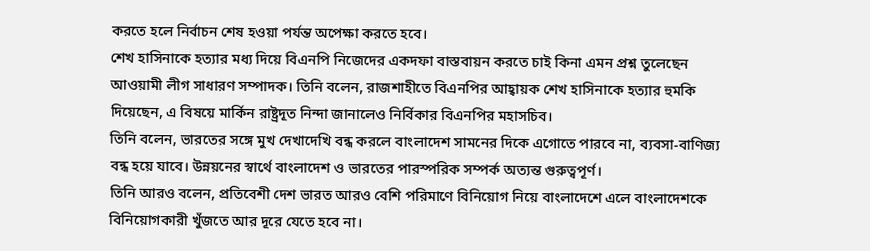করতে হলে নির্বাচন শেষ হওয়া পর্যন্ত অপেক্ষা করতে হবে।
শেখ হাসিনাকে হত্যার মধ্য দিয়ে বিএনপি নিজেদের একদফা বাস্তবায়ন করতে চাই কিনা এমন প্রশ্ন তুলেছেন আওয়ামী লীগ সাধারণ সম্পাদক। তিনি বলেন, রাজশাহীতে বিএনপির আহ্বায়ক শেখ হাসিনাকে হত্যার হুমকি দিয়েছেন, এ বিষয়ে মার্কিন রাষ্ট্রদূত নিন্দা জানালেও নির্বিকার বিএনপির মহাসচিব।
তিনি বলেন, ভারতের সঙ্গে মুখ দেখাদেখি বন্ধ করলে বাংলাদেশ সামনের দিকে এগোতে পারবে না, ব্যবসা-বাণিজ্য বন্ধ হয়ে যাবে। উন্নয়নের স্বার্থে বাংলাদেশ ও ভারতের পারস্পরিক সম্পর্ক অত্যন্ত গুরুত্বপূর্ণ।
তিনি আরও বলেন, প্রতিবেশী দেশ ভারত আরও বেশি পরিমাণে বিনিয়োগ নিয়ে বাংলাদেশে এলে বাংলাদেশকে বিনিয়োগকারী খুঁজতে আর দূরে যেতে হবে না।